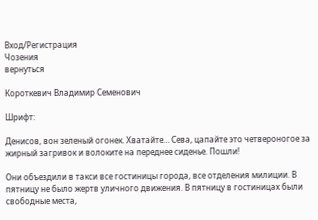Вход/Регистрация
Чозения
вернуться

Короткевич Владимир Семенович

Шрифт:

Денисов, вон зеленый огонек. Хватайте… Сева, цапайте это четвероногое за жирный загривок и волоките на переднее сиденье. Пошли!

Они объездили в такси все гостиницы города, все отделения милиции. В пятницу не было жертв уличного движения. В пятницу в гостиницах были свободные места,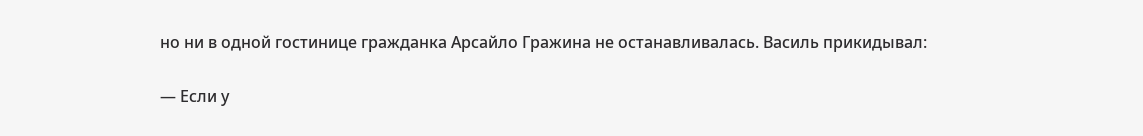но ни в одной гостинице гражданка Арсайло Гражина не останавливалась. Василь прикидывал:

— Если у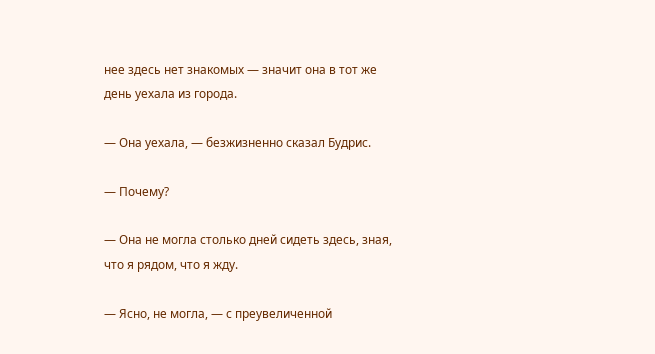нее здесь нет знакомых — значит она в тот же день уехала из города.

— Она уехала, — безжизненно сказал Будрис.

— Почему?

— Она не могла столько дней сидеть здесь, зная, что я рядом, что я жду.

— Ясно, не могла, — с преувеличенной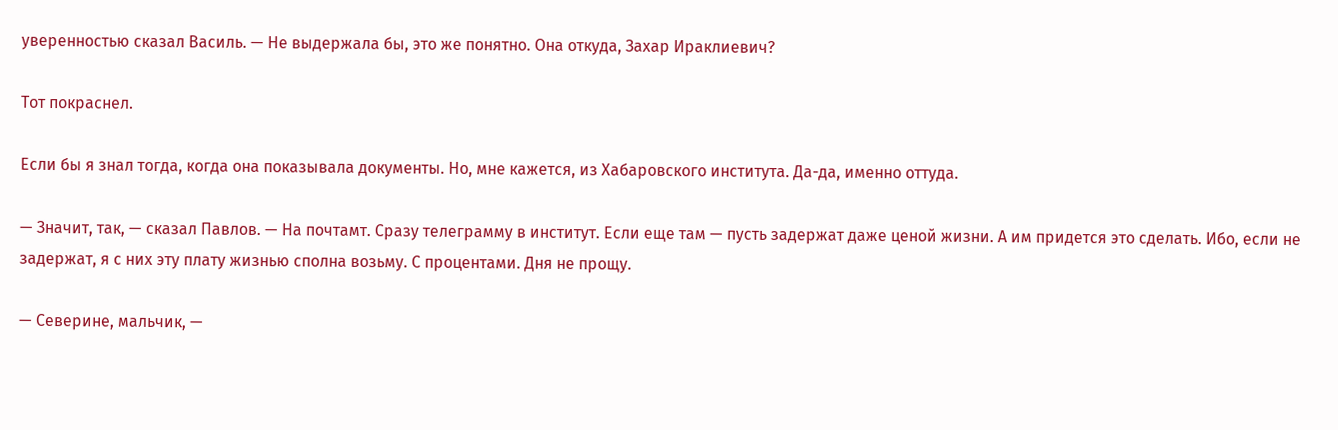уверенностью сказал Василь. — Не выдержала бы, это же понятно. Она откуда, Захар Ираклиевич?

Тот покраснел.

Если бы я знал тогда, когда она показывала документы. Но, мне кажется, из Хабаровского института. Да-да, именно оттуда.

— Значит, так, — сказал Павлов. — На почтамт. Сразу телеграмму в институт. Если еще там — пусть задержат даже ценой жизни. А им придется это сделать. Ибо, если не задержат, я с них эту плату жизнью сполна возьму. С процентами. Дня не прощу.

— Северине, мальчик, —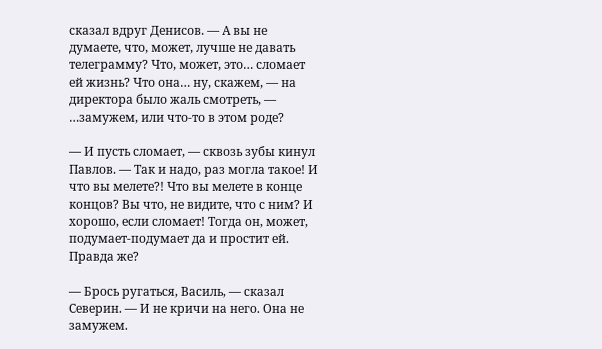сказал вдруг Денисов. — А вы не думаете, что, может, лучше не давать телеграмму? Что, может, это… сломает ей жизнь? Что она… ну, скажем, — на директора было жаль смотреть, — …замужем, или что-то в этом роде?

— И пусть сломает, — сквозь зубы кинул Павлов. — Так и надо, раз могла такое! И что вы мелете?! Что вы мелете в конце концов? Вы что, не видите, что с ним? И хорошо, если сломает! Тогда он, может, подумает-подумает да и простит ей. Правда же?

— Брось ругаться, Василь, — сказал Северин. — И не кричи на него. Она не замужем.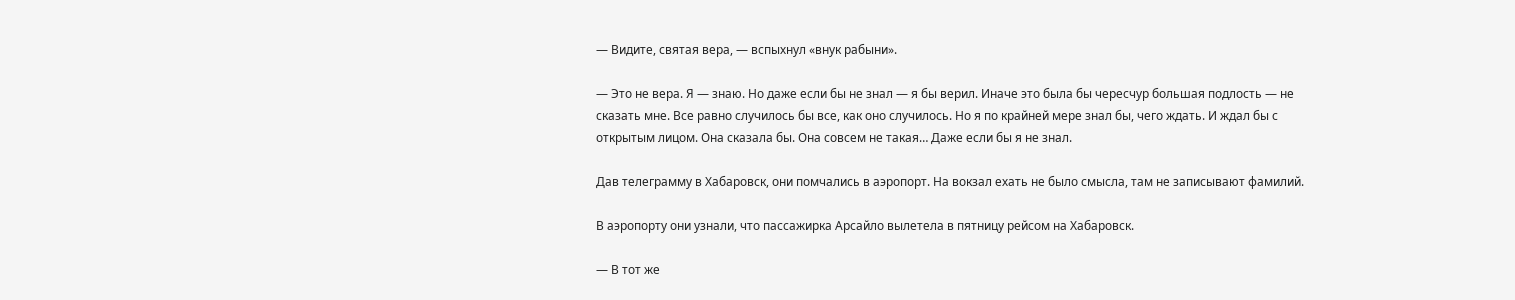— Видите, святая вера, — вспыхнул «внук рабыни».

— Это не вера. Я — знаю. Но даже если бы не знал — я бы верил. Иначе это была бы чересчур большая подлость — не сказать мне. Все равно случилось бы все, как оно случилось. Но я по крайней мере знал бы, чего ждать. И ждал бы с открытым лицом. Она сказала бы. Она совсем не такая… Даже если бы я не знал.

Дав телеграмму в Хабаровск, они помчались в аэропорт. На вокзал ехать не было смысла, там не записывают фамилий.

В аэропорту они узнали, что пассажирка Арсайло вылетела в пятницу рейсом на Хабаровск.

— В тот же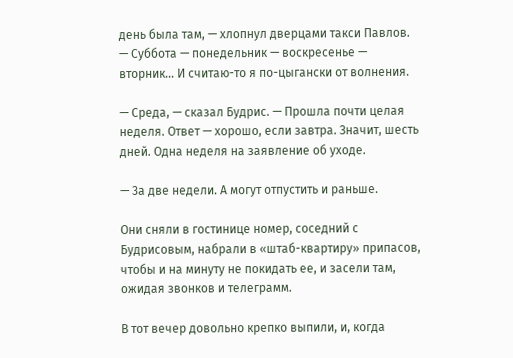день была там, — хлопнул дверцами такси Павлов. — Суббота — понедельник — воскресенье — вторник… И считаю-то я по-цыгански от волнения.

— Среда, — сказал Будрис. — Прошла почти целая неделя. Ответ — хорошо, если завтра. Значит, шесть дней. Одна неделя на заявление об уходе.

— 3а две недели. А могут отпустить и раньше.

Они сняли в гостинице номер, соседний с Будрисовым, набрали в «штаб-квартиру» припасов, чтобы и на минуту не покидать ее, и засели там, ожидая звонков и телеграмм.

В тот вечер довольно крепко выпили, и, когда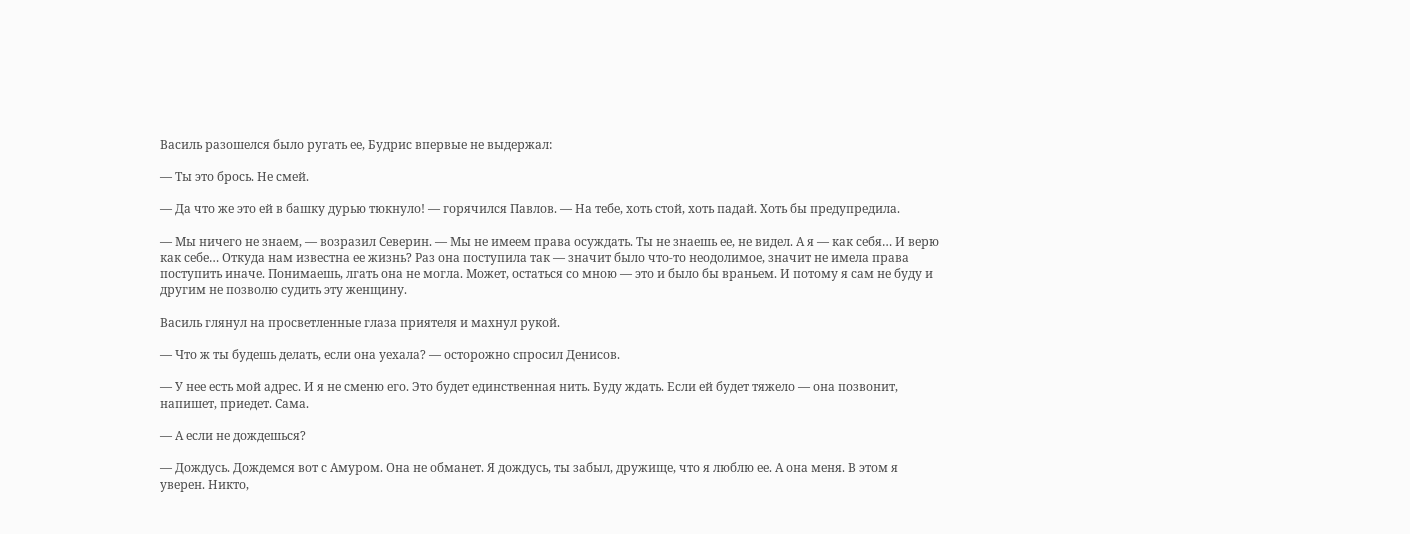Василь разошелся было ругать ее, Будрис впервые не выдержал:

— Ты это брось. Не смей.

— Да что же это ей в башку дурью тюкнуло! — горячился Павлов. — На тебе, хоть стой, хоть падай. Хоть бы предупредила.

— Мы ничего не знаем, — возразил Северин. — Мы не имеем права осуждать. Ты не знаешь ее, не видел. А я — как себя… И верю как себе… Откуда нам известна ее жизнь? Раз она поступила так — значит было что-то неодолимое, значит не имела права поступить иначе. Понимаешь, лгать она не могла. Может, остаться со мною — это и было бы враньем. И потому я сам не буду и другим не позволю судить эту женщину.

Василь глянул на просветленные глаза приятеля и махнул рукой.

— Что ж ты будешь делать, если она уехала? — осторожно спросил Денисов.

— У нее есть мой адрес. И я не сменю его. Это будет единственная нить. Буду ждать. Если ей будет тяжело — она позвонит, напишет, приедет. Сама.

— А если не дождешься?

— Дождусь. Дождемся вот с Амуром. Она не обманет. Я дождусь, ты забыл, дружище, что я люблю ее. А она меня. В этом я уверен. Никто,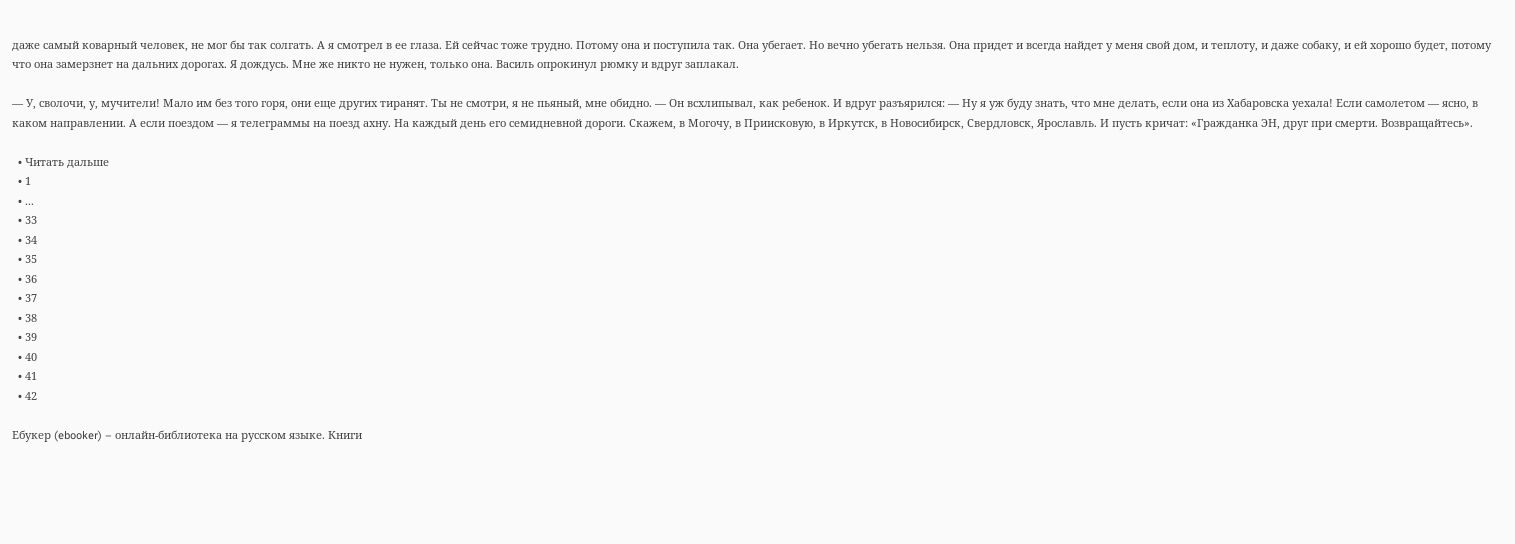даже самый коварный человек, не мог бы так солгать. А я смотрел в ее глаза. Ей сейчас тоже трудно. Потому она и поступила так. Она убегает. Но вечно убегать нельзя. Она придет и всегда найдет у меня свой дом, и теплоту, и даже собаку, и ей хорошо будет, потому что она замерзнет на дальних дорогах. Я дождусь. Мне же никто не нужен, только она. Василь опрокинул рюмку и вдруг заплакал.

— У, сволочи, у, мучители! Мало им без того горя, они еще других тиранят. Ты не смотри, я не пьяный, мне обидно. — Он всхлипывал, как ребенок. И вдруг разъярился: — Ну я уж буду знать, что мне делать, если она из Хабаровска уехала! Если самолетом — ясно, в каком направлении. А если поездом — я телеграммы на поезд ахну. На каждый день его семидневной дороги. Скажем, в Могочу, в Приисковую, в Иркутск, в Новосибирск, Свердловск, Ярославль. И пусть кричат: «Гражданка ЭН, друг при смерти. Возвращайтесь».

  • Читать дальше
  • 1
  • ...
  • 33
  • 34
  • 35
  • 36
  • 37
  • 38
  • 39
  • 40
  • 41
  • 42

Ебукер (ebooker) – онлайн-библиотека на русском языке. Книги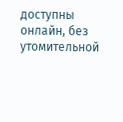доступны онлайн, без утомительной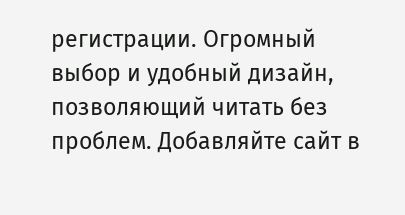регистрации. Огромный выбор и удобный дизайн, позволяющий читать без проблем. Добавляйте сайт в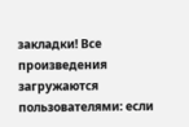закладки! Все произведения загружаются пользователями: если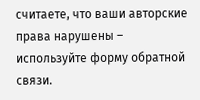считаете, что ваши авторские права нарушены – используйте форму обратной связи.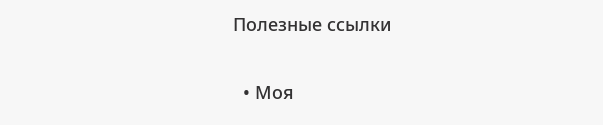Полезные ссылки

  • Моя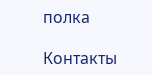полка

Контакты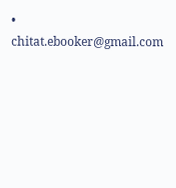• chitat.ebooker@gmail.com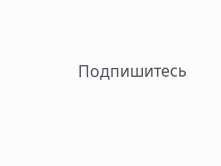Подпишитесь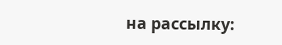на рассылку: